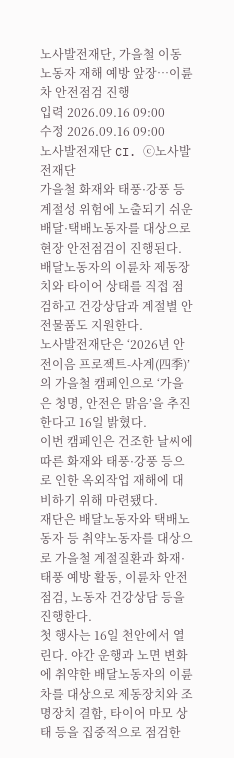노사발전재단, 가을철 이동노동자 재해 예방 앞장…이륜차 안전점검 진행
입력 2026.09.16 09:00
수정 2026.09.16 09:00
노사발전재단 CI. ⓒ노사발전재단
가을철 화재와 태풍·강풍 등 계절성 위험에 노출되기 쉬운 배달·택배노동자를 대상으로 현장 안전점검이 진행된다. 배달노동자의 이륜차 제동장치와 타이어 상태를 직접 점검하고 건강상담과 계절별 안전물품도 지원한다.
노사발전재단은 ‘2026년 안전이음 프로젝트-사계(四季)’의 가을철 캠페인으로 ‘가을은 청명, 안전은 맑음’을 추진한다고 16일 밝혔다.
이번 캠페인은 건조한 날씨에 따른 화재와 태풍·강풍 등으로 인한 옥외작업 재해에 대비하기 위해 마련됐다.
재단은 배달노동자와 택배노동자 등 취약노동자를 대상으로 가을철 계절질환과 화재·태풍 예방 활동, 이륜차 안전점검, 노동자 건강상담 등을 진행한다.
첫 행사는 16일 천안에서 열린다. 야간 운행과 노면 변화에 취약한 배달노동자의 이륜차를 대상으로 제동장치와 조명장치 결함, 타이어 마모 상태 등을 집중적으로 점검한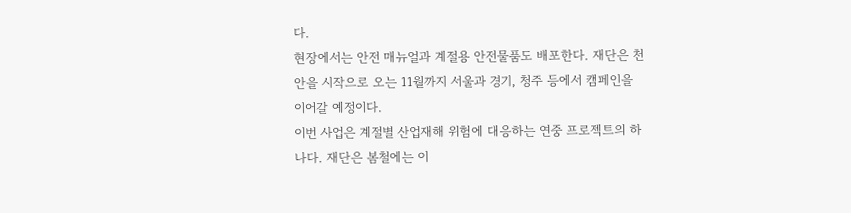다.
현장에서는 안전 매뉴얼과 계절용 안전물품도 배포한다. 재단은 천안을 시작으로 오는 11월까지 서울과 경기, 청주 등에서 캠페인을 이어갈 예정이다.
이번 사업은 계절별 산업재해 위험에 대응하는 연중 프로젝트의 하나다. 재단은 봄철에는 이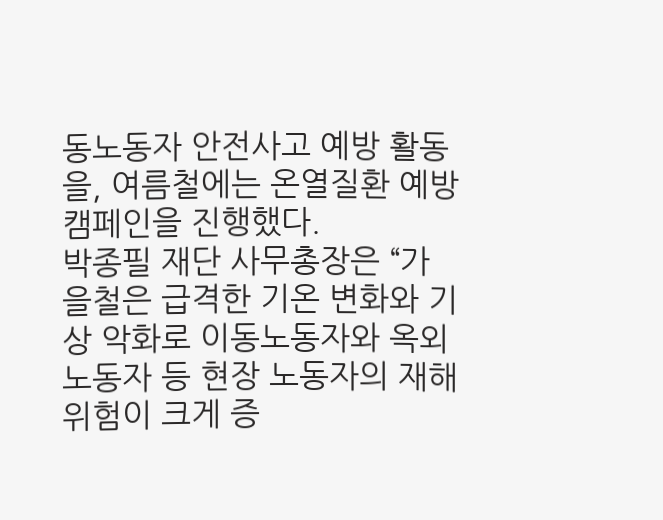동노동자 안전사고 예방 활동을, 여름철에는 온열질환 예방 캠페인을 진행했다.
박종필 재단 사무총장은 “가을철은 급격한 기온 변화와 기상 악화로 이동노동자와 옥외노동자 등 현장 노동자의 재해 위험이 크게 증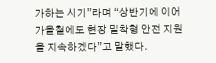가하는 시기”라며 “상반기에 이어 가을철에도 현장 밀착형 안전 지원을 지속하겠다”고 말했다.